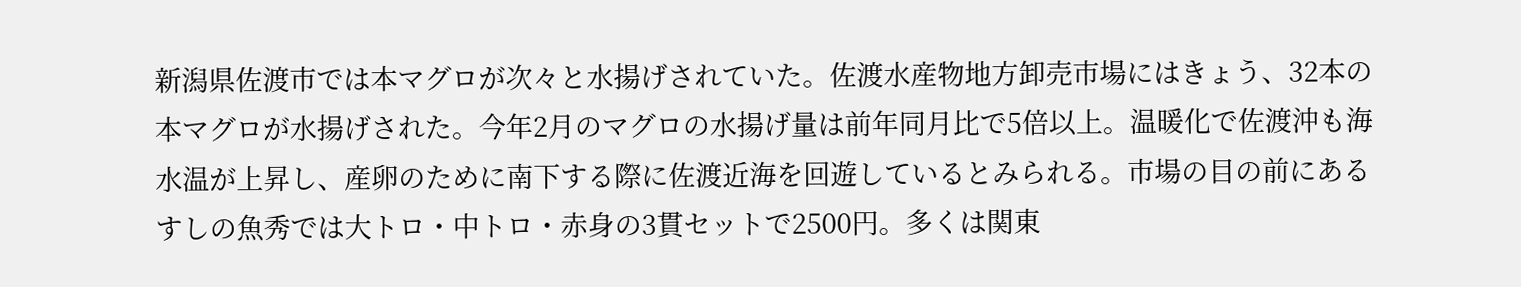新潟県佐渡市では本マグロが次々と水揚げされていた。佐渡水産物地方卸売市場にはきょう、32本の本マグロが水揚げされた。今年2月のマグロの水揚げ量は前年同月比で5倍以上。温暖化で佐渡沖も海水温が上昇し、産卵のために南下する際に佐渡近海を回遊しているとみられる。市場の目の前にあるすしの魚秀では大トロ・中トロ・赤身の3貫セットで2500円。多くは関東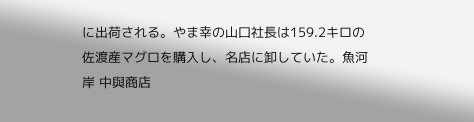に出荷される。やま幸の山口社長は159.2キロの佐渡産マグロを購入し、名店に卸していた。魚河岸 中與商店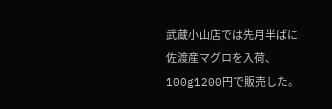武蔵小山店では先月半ばに佐渡産マグロを入荷、100g1200円で販売した。